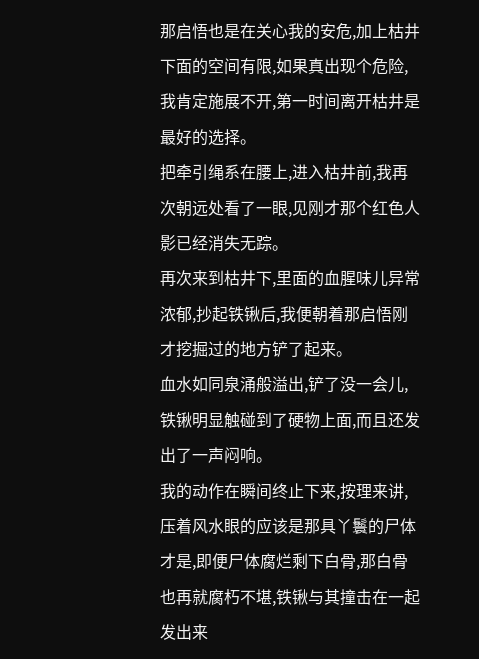那启悟也是在关心我的安危,加上枯井下面的空间有限,如果真出现个危险,我肯定施展不开,第一时间离开枯井是最好的选择。
把牵引绳系在腰上,进入枯井前,我再次朝远处看了一眼,见刚才那个红色人影已经消失无踪。
再次来到枯井下,里面的血腥味儿异常浓郁,抄起铁锹后,我便朝着那启悟刚才挖掘过的地方铲了起来。
血水如同泉涌般溢出,铲了没一会儿,铁锹明显触碰到了硬物上面,而且还发出了一声闷响。
我的动作在瞬间终止下来,按理来讲,压着风水眼的应该是那具丫鬟的尸体才是,即便尸体腐烂剩下白骨,那白骨也再就腐朽不堪,铁锹与其撞击在一起发出来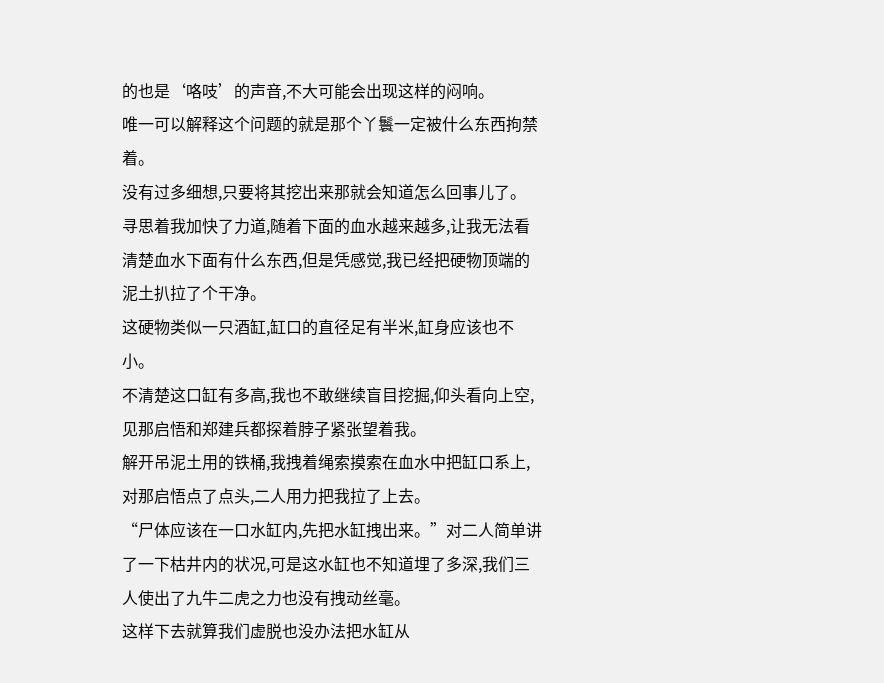的也是‘咯吱’的声音,不大可能会出现这样的闷响。
唯一可以解释这个问题的就是那个丫鬟一定被什么东西拘禁着。
没有过多细想,只要将其挖出来那就会知道怎么回事儿了。
寻思着我加快了力道,随着下面的血水越来越多,让我无法看清楚血水下面有什么东西,但是凭感觉,我已经把硬物顶端的泥土扒拉了个干净。
这硬物类似一只酒缸,缸口的直径足有半米,缸身应该也不小。
不清楚这口缸有多高,我也不敢继续盲目挖掘,仰头看向上空,见那启悟和郑建兵都探着脖子紧张望着我。
解开吊泥土用的铁桶,我拽着绳索摸索在血水中把缸口系上,对那启悟点了点头,二人用力把我拉了上去。
“尸体应该在一口水缸内,先把水缸拽出来。”对二人简单讲了一下枯井内的状况,可是这水缸也不知道埋了多深,我们三人使出了九牛二虎之力也没有拽动丝毫。
这样下去就算我们虚脱也没办法把水缸从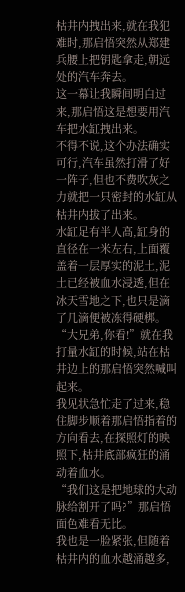枯井内拽出来,就在我犯难时,那启悟突然从郑建兵腰上把钥匙拿走,朝远处的汽车奔去。
这一幕让我瞬间明白过来,那启悟这是想要用汽车把水缸拽出来。
不得不说,这个办法确实可行,汽车虽然打滑了好一阵子,但也不费吹灰之力就把一只密封的水缸从枯井内拔了出来。
水缸足有半人高,缸身的直径在一米左右,上面覆盖着一层厚实的泥土,泥土已经被血水浸透,但在冰天雪地之下,也只是滴了几滴便被冻得硬梆。
“大兄弟,你看!”就在我打量水缸的时候,站在枯井边上的那启悟突然喊叫起来。
我见状急忙走了过来,稳住脚步顺着那启悟指着的方向看去,在探照灯的映照下,枯井底部疯狂的涌动着血水。
“我们这是把地球的大动脉给割开了吗?”那启悟面色难看无比。
我也是一脸紧张,但随着枯井内的血水越涌越多,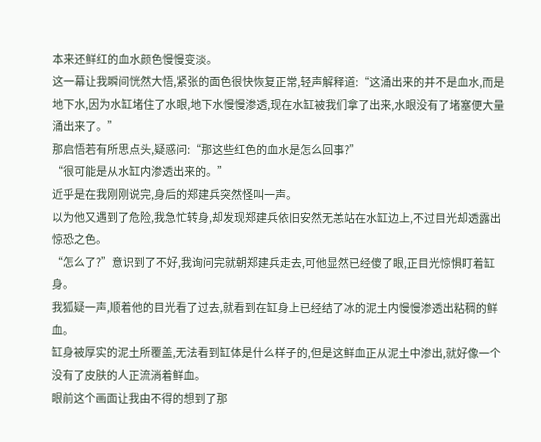本来还鲜红的血水颜色慢慢变淡。
这一幕让我瞬间恍然大悟,紧张的面色很快恢复正常,轻声解释道:“这涌出来的并不是血水,而是地下水,因为水缸堵住了水眼,地下水慢慢渗透,现在水缸被我们拿了出来,水眼没有了堵塞便大量涌出来了。”
那启悟若有所思点头,疑惑问:“那这些红色的血水是怎么回事?”
“很可能是从水缸内渗透出来的。”
近乎是在我刚刚说完,身后的郑建兵突然怪叫一声。
以为他又遇到了危险,我急忙转身,却发现郑建兵依旧安然无恙站在水缸边上,不过目光却透露出惊恐之色。
“怎么了?”意识到了不好,我询问完就朝郑建兵走去,可他显然已经傻了眼,正目光惊惧盯着缸身。
我狐疑一声,顺着他的目光看了过去,就看到在缸身上已经结了冰的泥土内慢慢渗透出粘稠的鲜血。
缸身被厚实的泥土所覆盖,无法看到缸体是什么样子的,但是这鲜血正从泥土中渗出,就好像一个没有了皮肤的人正流淌着鲜血。
眼前这个画面让我由不得的想到了那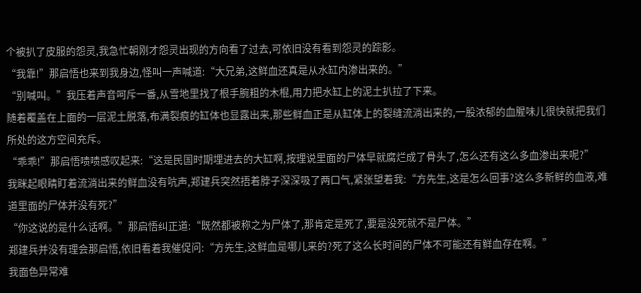个被扒了皮服的怨灵,我急忙朝刚才怨灵出现的方向看了过去,可依旧没有看到怨灵的踪影。
“我靠!”那启悟也来到我身边,怪叫一声喊道:“大兄弟,这鲜血还真是从水缸内渗出来的。”
“别喊叫。”我压着声音呵斥一番,从雪地里找了根手腕粗的木棍,用力把水缸上的泥土扒拉了下来。
随着覆盖在上面的一层泥土脱落,布满裂痕的缸体也显露出来,那些鲜血正是从缸体上的裂缝流淌出来的,一股浓郁的血腥味儿很快就把我们所处的这方空间充斥。
“乖乖!”那启悟啧啧感叹起来:“这是民国时期埋进去的大缸啊,按理说里面的尸体早就腐烂成了骨头了,怎么还有这么多血渗出来呢?”
我眯起眼睛盯着流淌出来的鲜血没有吭声,郑建兵突然捂着脖子深深吸了两口气,紧张望着我:“方先生,这是怎么回事?这么多新鲜的血液,难道里面的尸体并没有死?”
“你这说的是什么话啊。”那启悟纠正道:“既然都被称之为尸体了,那肯定是死了,要是没死就不是尸体。”
郑建兵并没有理会那启悟,依旧看着我催促问:“方先生,这鲜血是哪儿来的?死了这么长时间的尸体不可能还有鲜血存在啊。”
我面色异常难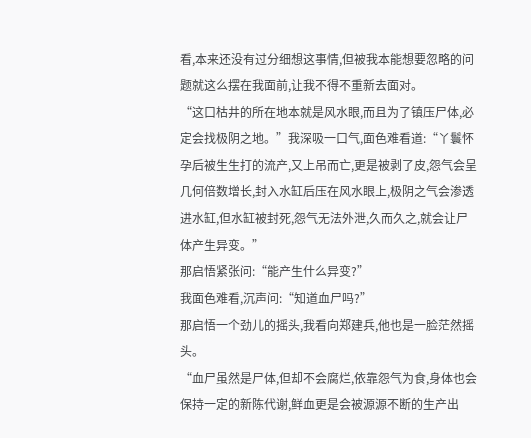看,本来还没有过分细想这事情,但被我本能想要忽略的问题就这么摆在我面前,让我不得不重新去面对。
“这口枯井的所在地本就是风水眼,而且为了镇压尸体,必定会找极阴之地。”我深吸一口气,面色难看道:“丫鬟怀孕后被生生打的流产,又上吊而亡,更是被剥了皮,怨气会呈几何倍数增长,封入水缸后压在风水眼上,极阴之气会渗透进水缸,但水缸被封死,怨气无法外泄,久而久之,就会让尸体产生异变。”
那启悟紧张问:“能产生什么异变?”
我面色难看,沉声问:“知道血尸吗?”
那启悟一个劲儿的摇头,我看向郑建兵,他也是一脸茫然摇头。
“血尸虽然是尸体,但却不会腐烂,依靠怨气为食,身体也会保持一定的新陈代谢,鲜血更是会被源源不断的生产出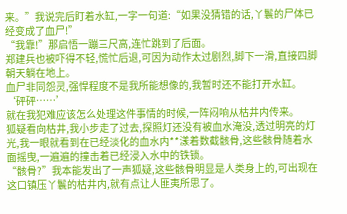来。”我说完后盯着水缸,一字一句道:“如果没猜错的话,丫鬟的尸体已经变成了血尸!”
“我靠!”那启悟一蹦三尺高,连忙跳到了后面。
郑建兵也被吓得不轻,慌忙后退,可因为动作太过剧烈,脚下一滑,直接四脚朝天躺在地上。
血尸非同怨灵,强悍程度不是我所能想像的,我暂时还不能打开水缸。
‘砰砰……’
就在我犯难应该怎么处理这件事情的时候,一阵闷响从枯井内传来。
狐疑看向枯井,我小步走了过去,探照灯还没有被血水淹没,透过明亮的灯光,我一眼就看到在已经淡化的血水内**漾着数截骸骨,这些骸骨随着水面摇曳,一遍遍的撞击着已经浸入水中的铁锁。
“骸骨?”我本能发出了一声狐疑,这些骸骨明显是人类身上的,可出现在这口镇压丫鬟的枯井内,就有点让人匪夷所思了。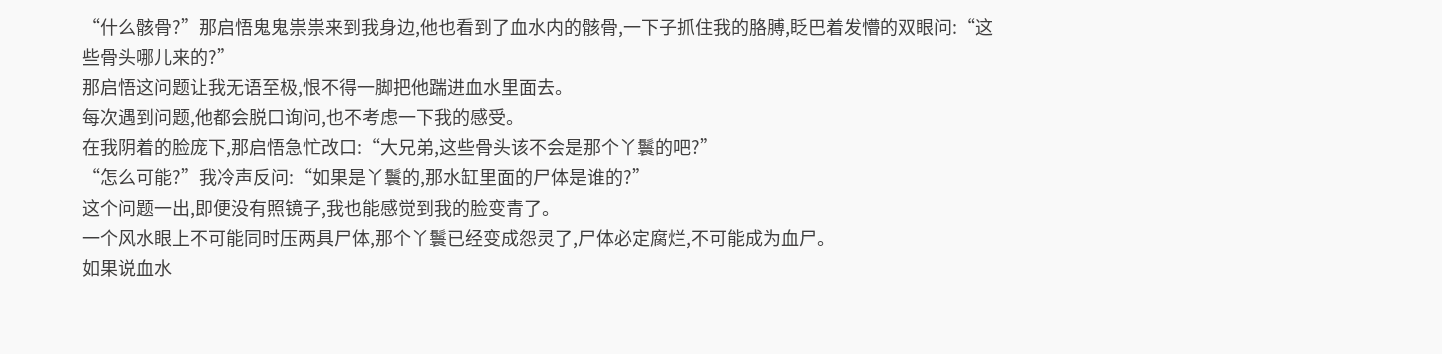“什么骸骨?”那启悟鬼鬼祟祟来到我身边,他也看到了血水内的骸骨,一下子抓住我的胳膊,眨巴着发懵的双眼问:“这些骨头哪儿来的?”
那启悟这问题让我无语至极,恨不得一脚把他踹进血水里面去。
每次遇到问题,他都会脱口询问,也不考虑一下我的感受。
在我阴着的脸庞下,那启悟急忙改口:“大兄弟,这些骨头该不会是那个丫鬟的吧?”
“怎么可能?”我冷声反问:“如果是丫鬟的,那水缸里面的尸体是谁的?”
这个问题一出,即便没有照镜子,我也能感觉到我的脸变青了。
一个风水眼上不可能同时压两具尸体,那个丫鬟已经变成怨灵了,尸体必定腐烂,不可能成为血尸。
如果说血水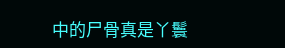中的尸骨真是丫鬟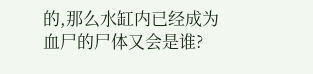的,那么水缸内已经成为血尸的尸体又会是谁?